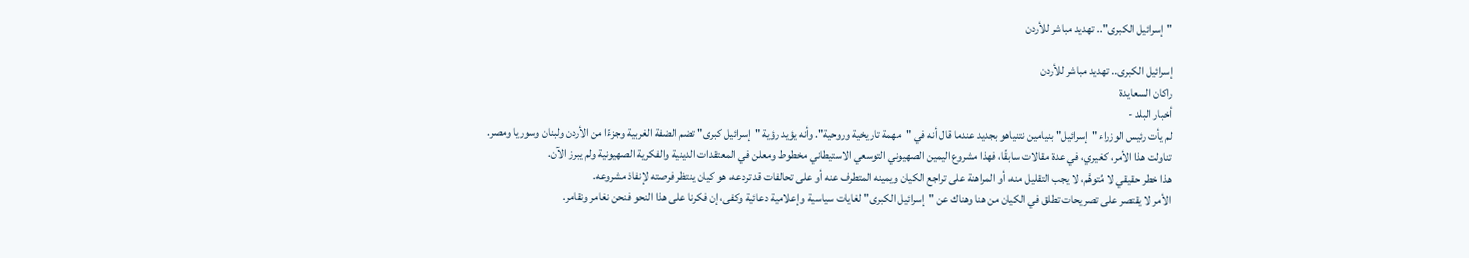"إسرائيل الكبرى".. تهديد مباشر للأردن

إسرائيل الكبرى.. تهديد مباشر للأردن
راكان السعايدة
أخبار البلد -
لم يأت رئيس الوزراء "إسرائيل" بنيامين نتنياهو بجديد عندما قال أنه في "مهمة تاريخية وروحية". وأنه يؤيد رؤية "إسرائيل كبرى" تضم الضفة الغربية وجزءًا من الأردن ولبنان وسوريا ومصر.
تناولت هذا الأمر، كغيري، في عدة مقالات سابقًا، فهذا مشروع اليمين الصهيوني التوسعي الاستيطاني مخطوط ومعلن في المعتقدات الدينية والفكرية الصهيونية ولم يبرز الآن.
هذا خطر حقيقي لا مُتوهَّم، لا يجب التقليل منه، أو المراهنة على تراجع الكيان ويمينه المتطرف عنه أو على تحالفات قد تردعه، هو كيان ينتظر فرصته لإنفاذ مشروعه.
الأمر لا يقتصر على تصريحات تطلق في الكيان من هنا وهناك عن "إسرائيل الكبرى" لغايات سياسية وإعلامية دعائية وكفى، إن فكرنا على هذا النحو فنحن نغامر ونقامر.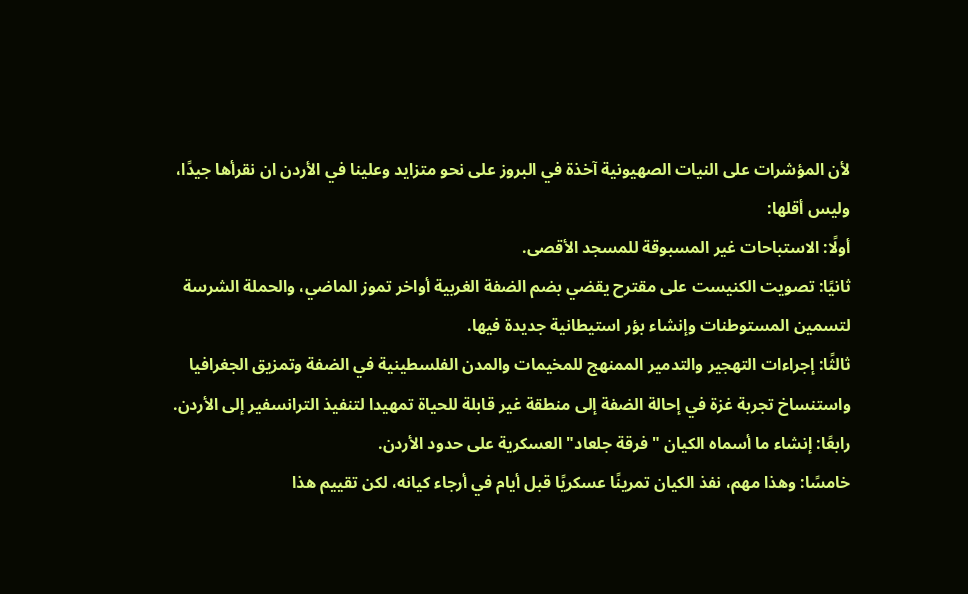لأن المؤشرات على النيات الصهيونية آخذة في البروز على نحو متزايد وعلينا في الأردن ان نقرأها جيدًا، وليس أقلها:
أولًا: الاستباحات غير المسبوقة للمسجد الأقصى.
ثانيًا: تصويت الكنيست على مقترح يقضي بضم الضفة الغربية أواخر تموز الماضي، والحملة الشرسة لتسمين المستوطنات وإنشاء بؤر استيطانية جديدة فيها.
ثالثًا: إجراءات التهجير والتدمير الممنهج للمخيمات والمدن الفلسطينية في الضفة وتمزيق الجغرافيا واستنساخ تجربة غزة في إحالة الضفة إلى منطقة غير قابلة للحياة تمهيدا لتنفيذ الترانسفير إلى الأردن.
رابعًا: إنشاء ما أسماه الكيان "فرقة جلعاد" العسكرية على حدود الأردن.
خامسًا: وهذا مهم، نفذ الكيان تمرينًا عسكريًا قبل أيام في أرجاء كيانه، لكن تقييم هذا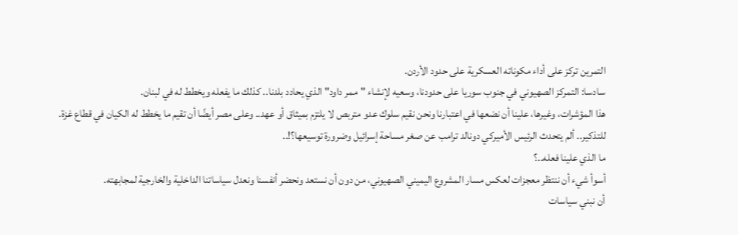التمرين تركز على أداء مكوناته العسكرية على حدود الأردن.
سادسا: التمركز الصهيوني في جنوب سوريا على حدودنا، وسعيه لإنشاء "ممر داود" الذي يحادد بلدنا.. كذلك ما يفعله ويخطط له في لبنان.
هذا المؤشرات، وغيرها، علينا أن نضعها في اعتبارنا ونحن نقيم سلوك عدو متربص لا يلتزم بميثاق أو عهد.. وعلى مصر أيضًا أن تقيم ما يخطط له الكيان في قطاع غزة.
للتذكير.. ألم يتحدث الرئيس الأميركي دونالد ترامب عن صغر مساحة إسرائيل وضرورة توسيعها؟!..
ما الذي علينا فعله..؟
أسوأ شيء أن ننتظر معجزات لعكس مسار المشروع اليميني الصهيوني، من دون أن نستعد ونحضر أنفسنا ونعدل سياساتنا الداخلية والخارجية لمجابهته.
أن نبني سياسات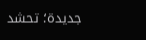جديدة؛ تحشد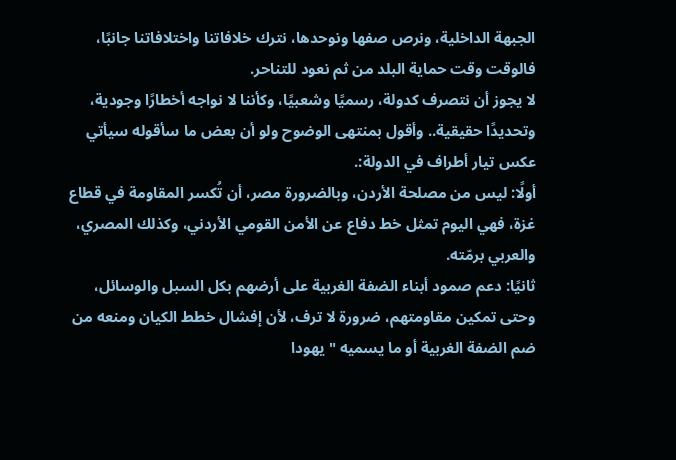الجبهة الداخلية، ونرص صفها ونوحدها، نترك خلافاتنا واختلافاتنا جانبًا، فالوقت وقت حماية البلد من ثم نعود للتناحر.
لا يجوز أن نتصرف كدولة، رسميًا وشعبيًا، وكأننا لا نواجه أخطارًا وجودية، وتحديدًا حقيقية.. وأقول بمنتهى الوضوح ولو أن بعض ما سأقوله سيأتي عكس تيار أطراف في الدولة:.
أولًا: ليس من مصلحة الأردن، وبالضرورة مصر، أن تُكسر المقاومة في قطاع غزة، فهي اليوم تمثل خط دفاع عن الأمن القومي الأردني، وكذلك المصري، والعربي برمّته.
ثانيًا: دعم صمود أبناء الضفة الغربية على أرضهم بكل السبل والوسائل، وحتى تمكين مقاومتهم، ضرورة لا ترف، لأن إفشال خطط الكيان ومنعه من ضم الضفة الغربية أو ما يسميه "يهودا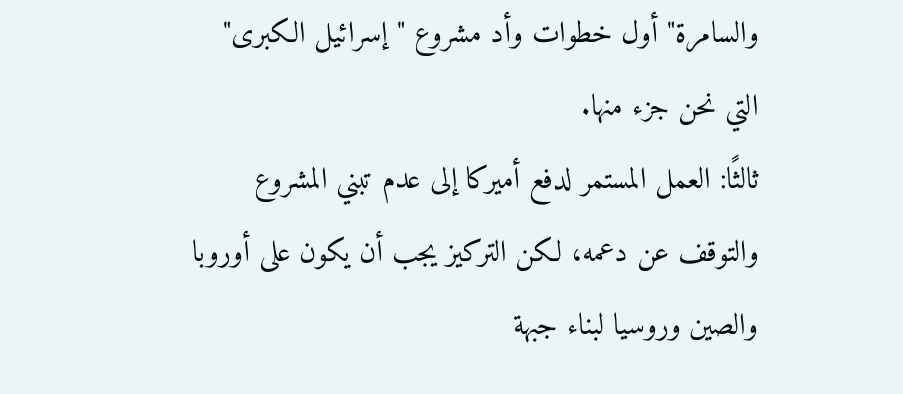والسامرة" أول خطوات وأد مشروع "إسرائيل الكبرى" التي نحن جزء منها.
ثالثًا: العمل المستمر لدفع أميركا إلى عدم تبني المشروع والتوقف عن دعمه، لكن التركيز يجب أن يكون على أوروبا والصين وروسيا لبناء جبهة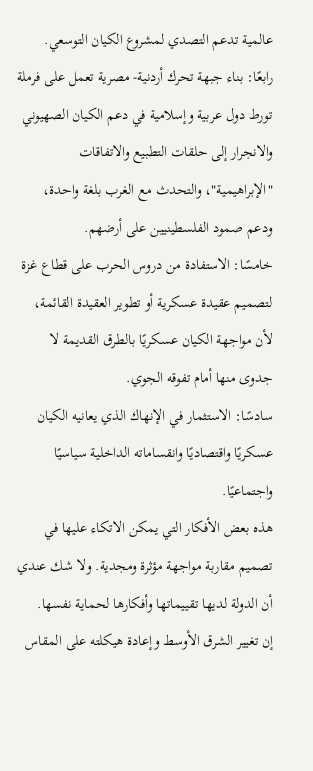عالمية تدعم التصدي لمشروع الكيان التوسعي.
رابعًا: بناء جبهة تحرك أردنية- مصرية تعمل على فرملة تورط دول عربية وإسلامية في دعم الكيان الصهيوني والانجرار إلى حلقات التطبيع والاتفاقات "الإبراهيمية"، والتحدث مع الغرب بلغة واحدة، ودعم صمود الفلسطينيين على أرضهم.
خامسًا: الاستفادة من دروس الحرب على قطاع غزة لتصميم عقيدة عسكرية أو تطوير العقيدة القائمة، لأن مواجهة الكيان عسكريًا بالطرق القديمة لا جدوى منها أمام تفوقه الجوي.
سادسًا: الاستثمار في الإنهاك الذي يعانيه الكيان عسكريًا واقتصاديًا وانقساماته الداخلية سياسيًا واجتماعيًا.
هذه بعض الأفكار التي يمكن الاتكاء عليها في تصميم مقاربة مواجهة مؤثرة ومجدية. ولا شك عندي أن الدولة لديها تقييماتها وأفكارها لحماية نفسها.
إن تغيير الشرق الأوسط وإعادة هيكلته على المقاس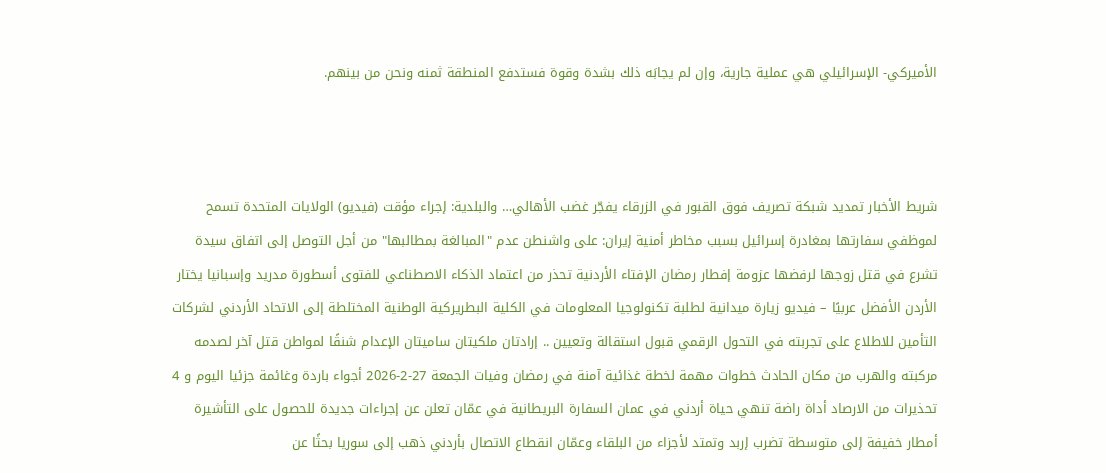الأميركي- الإسرائيلي هي عملية جارية، وإن لم يجابَه ذلك بشدة وقوة فستدفع المنطقة ثمنه ونحن من بينهم.



شريط الأخبار تمديد شبكة تصريف فوق القبور في الزرقاء يفجّر غضب الأهالي… والبلدية: إجراء مؤقت (فيديو) الولايات المتحدة تسمح لموظفي سفارتها بمغادرة إسرائيل بسبب مخاطر أمنية إيران: على واشنطن عدم "المبالغة بمطالبها" من أجل التوصل إلى اتفاق سيدة تشرع في قتل زوجها لرفضها عزومة إفطار رمضان الإفتاء الأردنية تحذر من اعتماد الذكاء الاصطناعي للفتوى أسطورة مدريد وإسبانيا يختار الأردن الأفضل عربيًا – فيديو زيارة ميدانية لطلبة تكنولوجيا المعلومات في الكلية البطريركية الوطنية المختلطة إلى الاتحاد الأردني لشركات التأمين للاطلاع على تجربته في التحول الرقمي قبول استقالة وتعيين .. إرادتان ملكيتان ساميتان الإعدام شنقًا لمواطن قتل آخر لصدمه مركبته والهرب من مكان الحادث خطوات مهمة لخطة غذائية آمنة في رمضان وفيات الجمعة 27-2-2026 أجواء باردة وغائمة جزئيا اليوم و 4 تحذيرات من الارصاد أداة راضة تنهي حياة أردني في عمان السفارة البريطانية في عمّان تعلن عن إجراءات جديدة للحصول على التأشيرة أمطار خفيفة إلى متوسطة تضرب إربد وتمتد لأجزاء من البلقاء وعمّان انقطاع الاتصال بأردني ذهب إلى سوريا بحثًا عن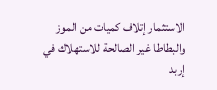الاستثمار إتلاف كميات من الموز والبطاطا غير الصالحة للاستهلاك في إربد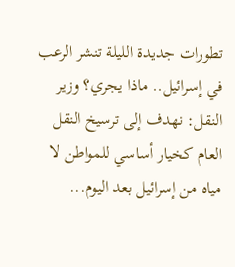تطورات جديدة الليلة تنشر الرعب في إسرائيل.. ماذا يجري؟ وزير النقل: نهدف إلى ترسيخ النقل العام كخيار أساسي للمواطن لا مياه من إسرائيل بعد اليوم...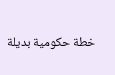خطة حكومية بديلة